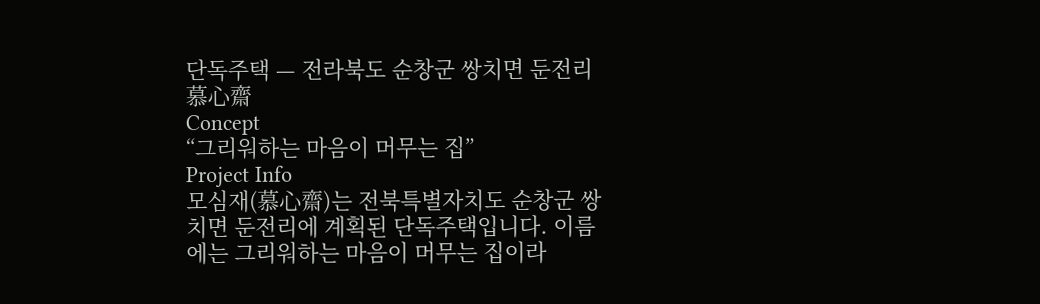단독주택 — 전라북도 순창군 쌍치면 둔전리
慕心齋
Concept
“그리워하는 마음이 머무는 집”
Project Info
모심재(慕心齋)는 전북특별자치도 순창군 쌍치면 둔전리에 계획된 단독주택입니다. 이름에는 그리워하는 마음이 머무는 집이라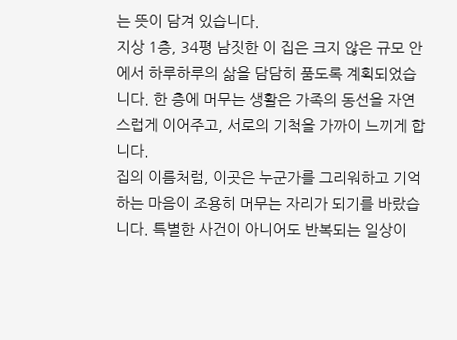는 뜻이 담겨 있습니다.
지상 1층, 34평 남짓한 이 집은 크지 않은 규모 안에서 하루하루의 삶을 담담히 품도록 계획되었습니다. 한 층에 머무는 생활은 가족의 동선을 자연스럽게 이어주고, 서로의 기척을 가까이 느끼게 합니다.
집의 이름처럼, 이곳은 누군가를 그리워하고 기억하는 마음이 조용히 머무는 자리가 되기를 바랐습니다. 특별한 사건이 아니어도 반복되는 일상이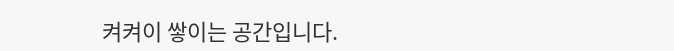켜켜이 쌓이는 공간입니다.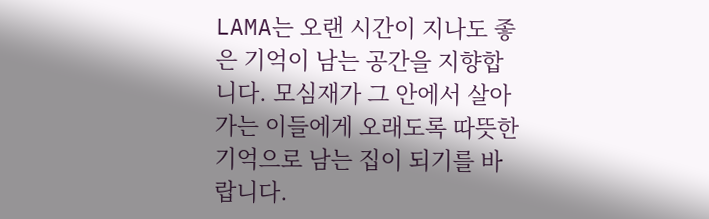LAMA는 오랜 시간이 지나도 좋은 기억이 남는 공간을 지향합니다. 모심재가 그 안에서 살아가는 이들에게 오래도록 따뜻한 기억으로 남는 집이 되기를 바랍니다.